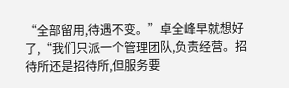“全部留用,待遇不变。”卓全峰早就想好了,“我们只派一个管理团队,负责经营。招待所还是招待所,但服务要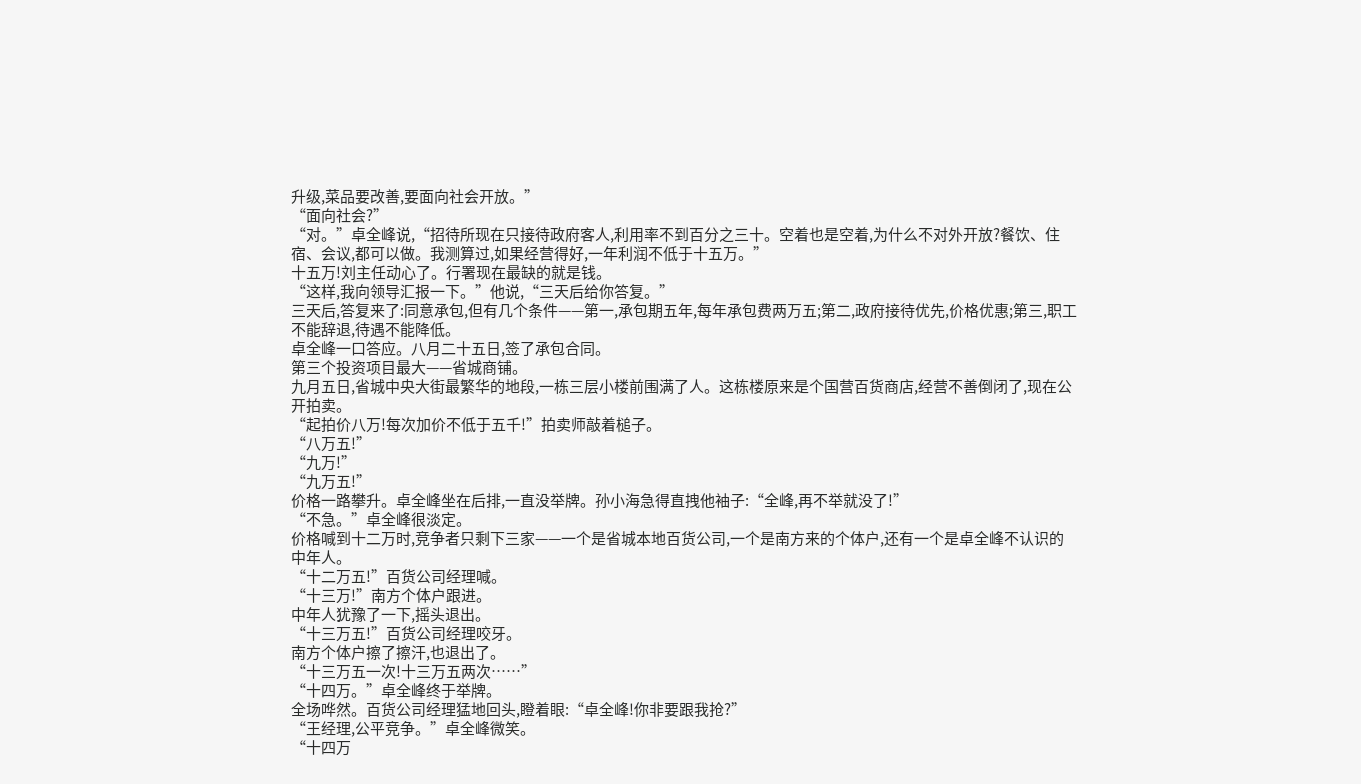升级,菜品要改善,要面向社会开放。”
“面向社会?”
“对。”卓全峰说,“招待所现在只接待政府客人,利用率不到百分之三十。空着也是空着,为什么不对外开放?餐饮、住宿、会议,都可以做。我测算过,如果经营得好,一年利润不低于十五万。”
十五万!刘主任动心了。行署现在最缺的就是钱。
“这样,我向领导汇报一下。”他说,“三天后给你答复。”
三天后,答复来了:同意承包,但有几个条件——第一,承包期五年,每年承包费两万五;第二,政府接待优先,价格优惠;第三,职工不能辞退,待遇不能降低。
卓全峰一口答应。八月二十五日,签了承包合同。
第三个投资项目最大——省城商铺。
九月五日,省城中央大街最繁华的地段,一栋三层小楼前围满了人。这栋楼原来是个国营百货商店,经营不善倒闭了,现在公开拍卖。
“起拍价八万!每次加价不低于五千!”拍卖师敲着槌子。
“八万五!”
“九万!”
“九万五!”
价格一路攀升。卓全峰坐在后排,一直没举牌。孙小海急得直拽他袖子:“全峰,再不举就没了!”
“不急。”卓全峰很淡定。
价格喊到十二万时,竞争者只剩下三家——一个是省城本地百货公司,一个是南方来的个体户,还有一个是卓全峰不认识的中年人。
“十二万五!”百货公司经理喊。
“十三万!”南方个体户跟进。
中年人犹豫了一下,摇头退出。
“十三万五!”百货公司经理咬牙。
南方个体户擦了擦汗,也退出了。
“十三万五一次!十三万五两次……”
“十四万。”卓全峰终于举牌。
全场哗然。百货公司经理猛地回头,瞪着眼:“卓全峰!你非要跟我抢?”
“王经理,公平竞争。”卓全峰微笑。
“十四万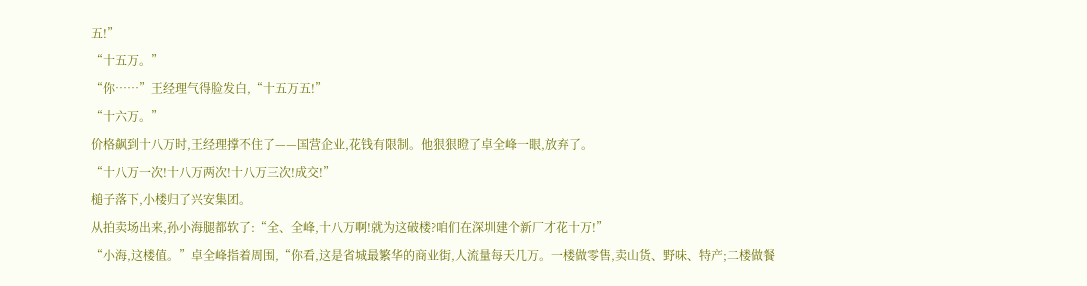五!”
“十五万。”
“你……”王经理气得脸发白,“十五万五!”
“十六万。”
价格飙到十八万时,王经理撑不住了——国营企业,花钱有限制。他狠狠瞪了卓全峰一眼,放弃了。
“十八万一次!十八万两次!十八万三次!成交!”
槌子落下,小楼归了兴安集团。
从拍卖场出来,孙小海腿都软了:“全、全峰,十八万啊!就为这破楼?咱们在深圳建个新厂才花十万!”
“小海,这楼值。”卓全峰指着周围,“你看,这是省城最繁华的商业街,人流量每天几万。一楼做零售,卖山货、野味、特产;二楼做餐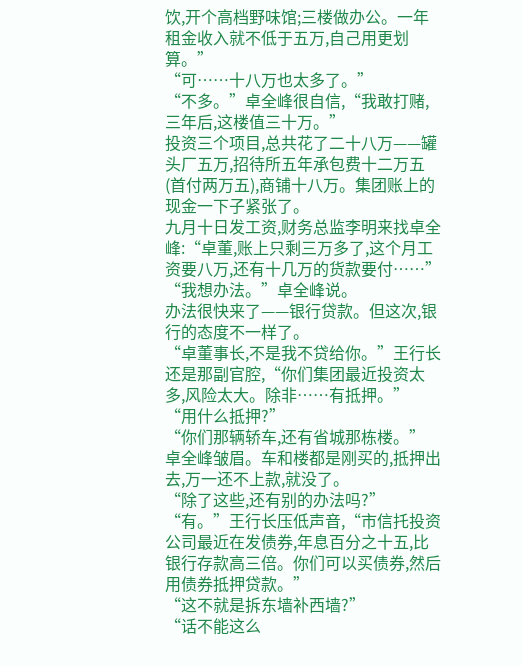饮,开个高档野味馆;三楼做办公。一年租金收入就不低于五万,自己用更划算。”
“可……十八万也太多了。”
“不多。”卓全峰很自信,“我敢打赌,三年后,这楼值三十万。”
投资三个项目,总共花了二十八万——罐头厂五万,招待所五年承包费十二万五(首付两万五),商铺十八万。集团账上的现金一下子紧张了。
九月十日发工资,财务总监李明来找卓全峰:“卓董,账上只剩三万多了,这个月工资要八万,还有十几万的货款要付……”
“我想办法。”卓全峰说。
办法很快来了——银行贷款。但这次,银行的态度不一样了。
“卓董事长,不是我不贷给你。”王行长还是那副官腔,“你们集团最近投资太多,风险太大。除非……有抵押。”
“用什么抵押?”
“你们那辆轿车,还有省城那栋楼。”
卓全峰皱眉。车和楼都是刚买的,抵押出去,万一还不上款,就没了。
“除了这些,还有别的办法吗?”
“有。”王行长压低声音,“市信托投资公司最近在发债券,年息百分之十五,比银行存款高三倍。你们可以买债券,然后用债券抵押贷款。”
“这不就是拆东墙补西墙?”
“话不能这么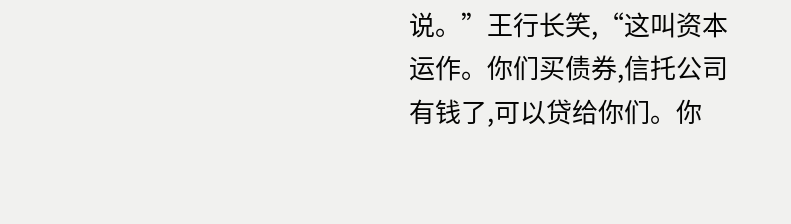说。”王行长笑,“这叫资本运作。你们买债券,信托公司有钱了,可以贷给你们。你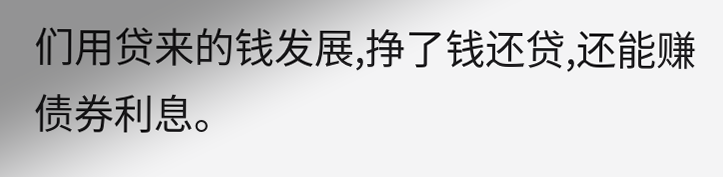们用贷来的钱发展,挣了钱还贷,还能赚债券利息。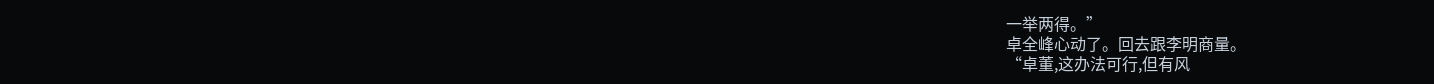一举两得。”
卓全峰心动了。回去跟李明商量。
“卓董,这办法可行,但有风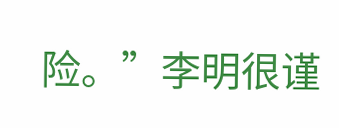险。”李明很谨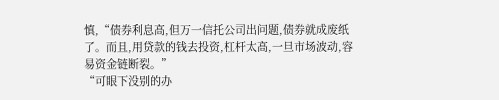慎,“债券利息高,但万一信托公司出问题,债券就成废纸了。而且,用贷款的钱去投资,杠杆太高,一旦市场波动,容易资金链断裂。”
“可眼下没别的办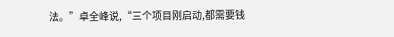法。”卓全峰说,“三个项目刚启动,都需要钱